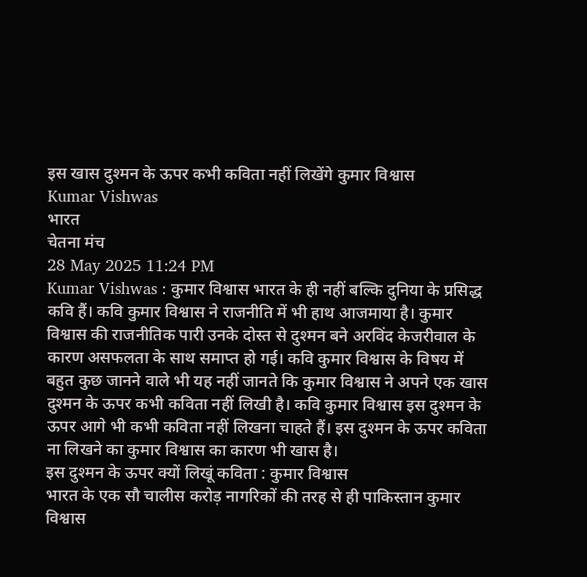इस खास दुश्मन के ऊपर कभी कविता नहीं लिखेंगे कुमार विश्वास
Kumar Vishwas
भारत
चेतना मंच
28 May 2025 11:24 PM
Kumar Vishwas : कुमार विश्वास भारत के ही नहीं बल्कि दुनिया के प्रसिद्ध कवि हैं। कवि कुमार विश्वास ने राजनीति में भी हाथ आजमाया है। कुमार विश्वास की राजनीतिक पारी उनके दोस्त से दुश्मन बने अरविंद केजरीवाल के कारण असफलता के साथ समाप्त हो गई। कवि कुमार विश्वास के विषय में बहुत कुछ जानने वाले भी यह नहीं जानते कि कुमार विश्वास ने अपने एक खास दुश्मन के ऊपर कभी कविता नहीं लिखी है। कवि कुमार विश्वास इस दुश्मन के ऊपर आगे भी कभी कविता नहीं लिखना चाहते हैं। इस दुश्मन के ऊपर कविता ना लिखने का कुमार विश्वास का कारण भी खास है।
इस दुश्मन के ऊपर क्यों लिखूं कविता : कुमार विश्वास
भारत के एक सौ चालीस करोड़ नागरिकों की तरह से ही पाकिस्तान कुमार विश्वास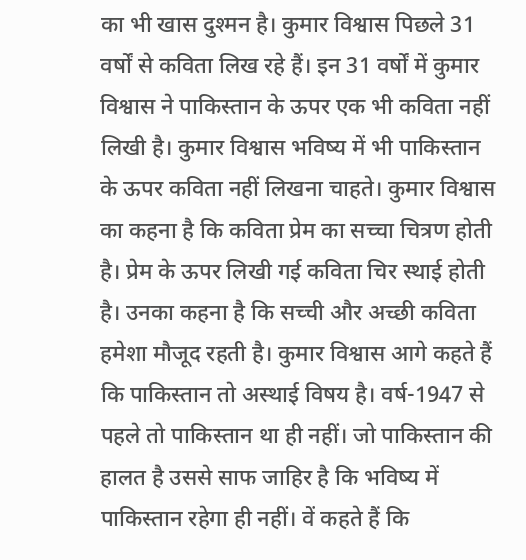का भी खास दुश्मन है। कुमार विश्वास पिछले 31 वर्षों से कविता लिख रहे हैं। इन 31 वर्षों में कुमार विश्वास ने पाकिस्तान के ऊपर एक भी कविता नहीं लिखी है। कुमार विश्वास भविष्य में भी पाकिस्तान के ऊपर कविता नहीं लिखना चाहते। कुमार विश्वास का कहना है कि कविता प्रेम का सच्चा चित्रण होती है। प्रेम के ऊपर लिखी गई कविता चिर स्थाई होती है। उनका कहना है कि सच्ची और अच्छी कविता हमेशा मौजूद रहती है। कुमार विश्वास आगे कहते हैं कि पाकिस्तान तो अस्थाई विषय है। वर्ष-1947 से पहले तो पाकिस्तान था ही नहीं। जो पाकिस्तान की हालत है उससे साफ जाहिर है कि भविष्य में पाकिस्तान रहेगा ही नहीं। वें कहते हैं कि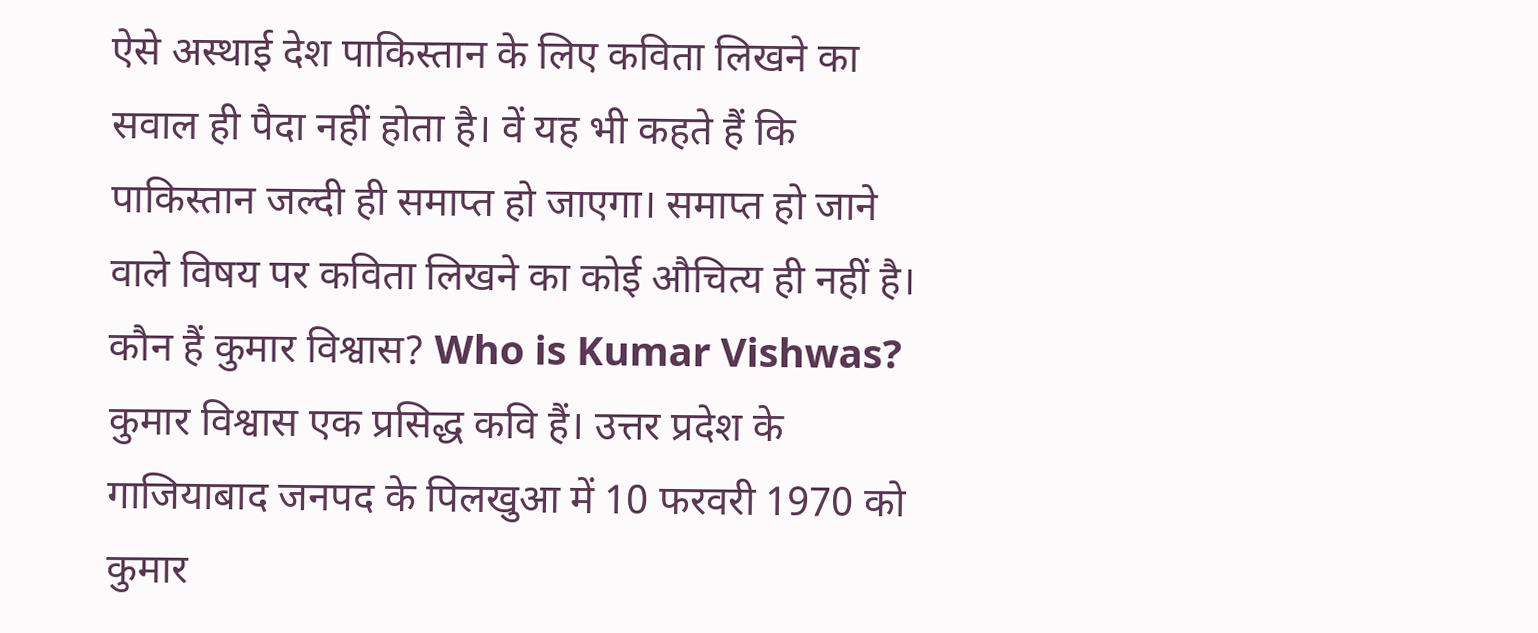ऐसे अस्थाई देश पाकिस्तान के लिए कविता लिखने का सवाल ही पैदा नहीं होता है। वें यह भी कहते हैं कि पाकिस्तान जल्दी ही समाप्त हो जाएगा। समाप्त हो जाने वाले विषय पर कविता लिखने का कोई औचित्य ही नहीं है।
कौन हैं कुमार विश्वास? Who is Kumar Vishwas?
कुमार विश्वास एक प्रसिद्ध कवि हैं। उत्तर प्रदेश के गाजियाबाद जनपद के पिलखुआ में 10 फरवरी 1970 को कुमार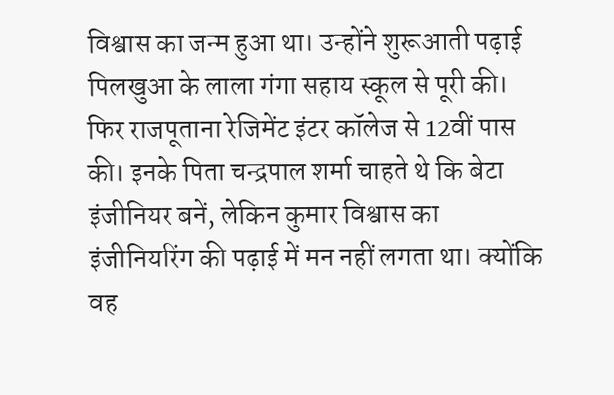विश्वास का जन्म हुआ था। उन्होंने शुरूआती पढ़ाई पिलखुआ के लाला गंगा सहाय स्कूल से पूरी की। फिर राजपूताना रेजिमेंट इंटर कॉलेज से 12वीं पास की। इनके पिता चन्द्रपाल शर्मा चाहते थे कि बेटा इंजीनियर बनें, लेकिन कुमार विश्वास का इंजीनियरिंग की पढ़ाई में मन नहीं लगता था। क्योंकि वह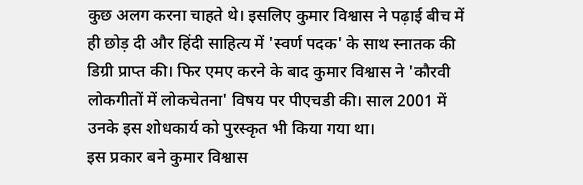कुछ अलग करना चाहते थे। इसलिए कुमार विश्वास ने पढ़ाई बीच में ही छोड़ दी और हिंदी साहित्य में 'स्वर्ण पदक' के साथ स्नातक की डिग्री प्राप्त की। फिर एमए करने के बाद कुमार विश्वास ने 'कौरवी लोकगीतों में लोकचेतना' विषय पर पीएचडी की। साल 2001 में उनके इस शोधकार्य को पुरस्कृत भी किया गया था।
इस प्रकार बने कुमार विश्वास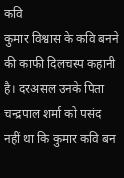कवि
कुमार विश्वास के कवि बनने की काफी दिलचस्प कहानी है। दरअसल उनके पिता चन्द्रपाल शर्मा को पसंद नहीं था कि कुमार कवि बन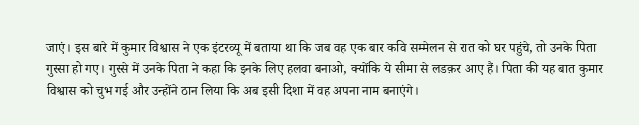जाएं। इस बारे में कुमार विश्वास ने एक इंटरव्यू में बताया था कि जब वह एक बार कवि सम्मेलन से रात को घर पहुंचे, तो उनके पिता गुस्सा हो गए। गुस्से में उनके पिता ने कहा कि इनके लिए हलवा बनाओ, क्योंकि ये सीमा से लडक़र आए हैं। पिता की यह बात कुमार विश्वास को चुभ गई और उन्होंने ठान लिया कि अब इसी दिशा में वह अपना नाम बनाएंगे।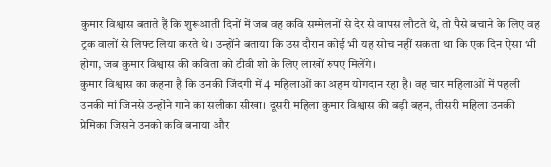कुमार विश्वास बताते हैं कि शुरूआती दिनों में जब वह कवि सम्मेलनों से देर से वापस लौटते थे, तो पैसे बचाने के लिए वह ट्रक वालों से लिफ्ट लिया करते थे। उन्होंने बताया कि उस दौरान कोई भी यह सोच नहीं सकता था कि एक दिन ऐसा भी होगा, जब कुमार विश्वास की कविता को टीवी शो के लिए लाखों रुपए मिलेंगे।
कुमार विश्वास का कहना है कि उनकी जिंदगी में 4 महिलाओं का अहम योगदान रहा है। वह चार महिलाओं में पहली उनकी मां जिनसे उन्होंने गाने का सलीका सीखा। दूसरी महिला कुमार विश्वास की बड़ी बहन, तीसरी महिला उनकी प्रेमिका जिसने उनको कवि बनाया और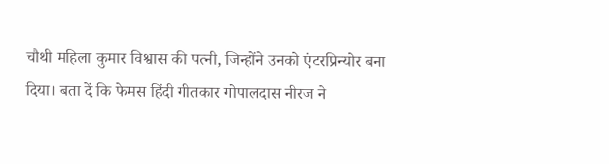चौथी महिला कुमार विश्वास की पत्नी, जिन्होंने उनको एंटरप्रिन्योर बना दिया। बता दें कि फेमस हिंदी गीतकार गोपालदास नीरज ने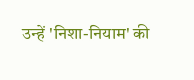उन्हें 'निशा-नियाम' की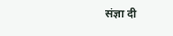संज्ञा दी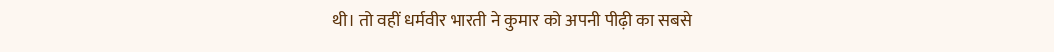थी। तो वहीं धर्मवीर भारती ने कुमार को अपनी पीढ़ी का सबसे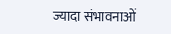ज्यादा संभावनाओं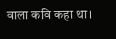वाला कवि कहा था।